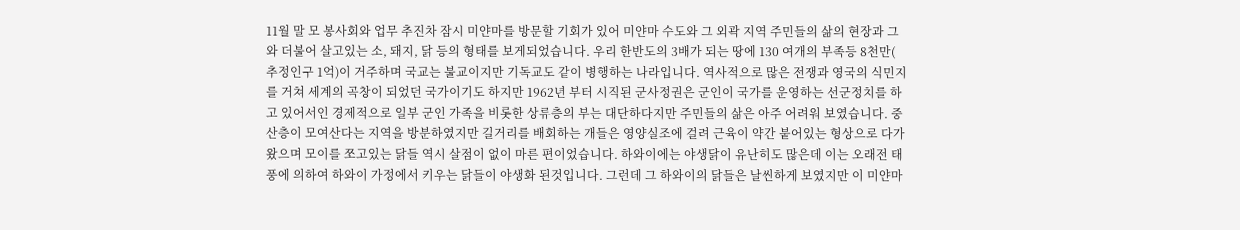11월 말 모 봉사회와 업무 추진차 잠시 미얀마를 방문할 기회가 있어 미얀마 수도와 그 외곽 지역 주민들의 삶의 현장과 그와 더불어 살고있는 소, 돼지, 닭 등의 형태를 보게되었습니다. 우리 한반도의 3배가 되는 땅에 130 여개의 부족등 8천만( 추정인구 1억)이 거주하며 국교는 불교이지만 기독교도 같이 병행하는 나라입니다. 역사적으로 많은 전쟁과 영국의 식민지를 거쳐 세계의 곡창이 되었던 국가이기도 하지만 1962년 부터 시직된 군사정권은 군인이 국가를 운영하는 선군정치를 하고 있어서인 경제적으로 일부 군인 가족을 비롯한 상류층의 부는 대단하다지만 주민들의 삶은 아주 어려워 보였습니다. 중산층이 모여산다는 지역을 방분하였지만 길거리를 배회하는 개들은 영양실조에 걸려 근육이 약간 붙어있는 형상으로 다가왔으며 모이를 쪼고있는 닭들 역시 살점이 없이 마른 편이었습니다. 하와이에는 야생닭이 유난히도 많은데 이는 오래전 태풍에 의하여 하와이 가정에서 키우는 닭들이 야생화 된것입니다. 그런데 그 하와이의 닭들은 날씬하게 보였지만 이 미얀마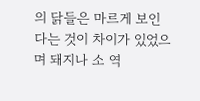의 닭들은 마르게 보인다는 것이 차이가 있었으며 돼지나 소 역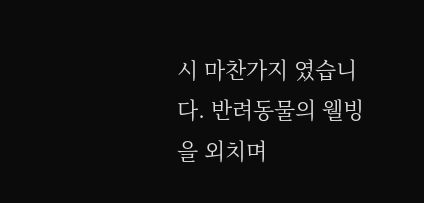시 마찬가지 였습니다. 반려동물의 웰빙을 외치며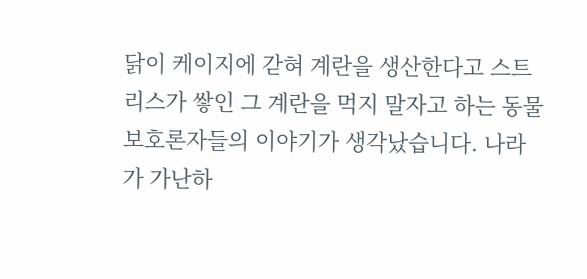닭이 케이지에 갇혀 계란을 생산한다고 스트리스가 쌓인 그 계란을 먹지 말자고 하는 동물 보호론자들의 이야기가 생각났습니다. 나라가 가난하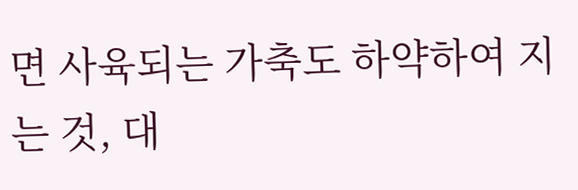면 사육되는 가축도 하약하여 지는 것, 대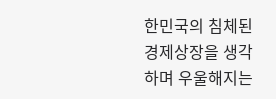한민국의 침체된 경제상장을 생각하며 우울해지는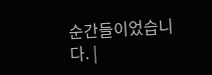순간들이었습니다. |